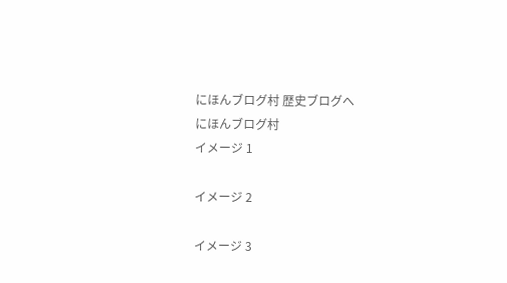にほんブログ村 歴史ブログへ
にほんブログ村
イメージ 1

イメージ 2

イメージ 3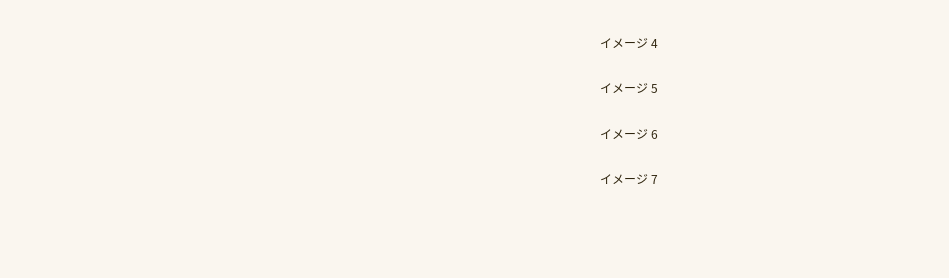イメージ 4

イメージ 5

イメージ 6

イメージ 7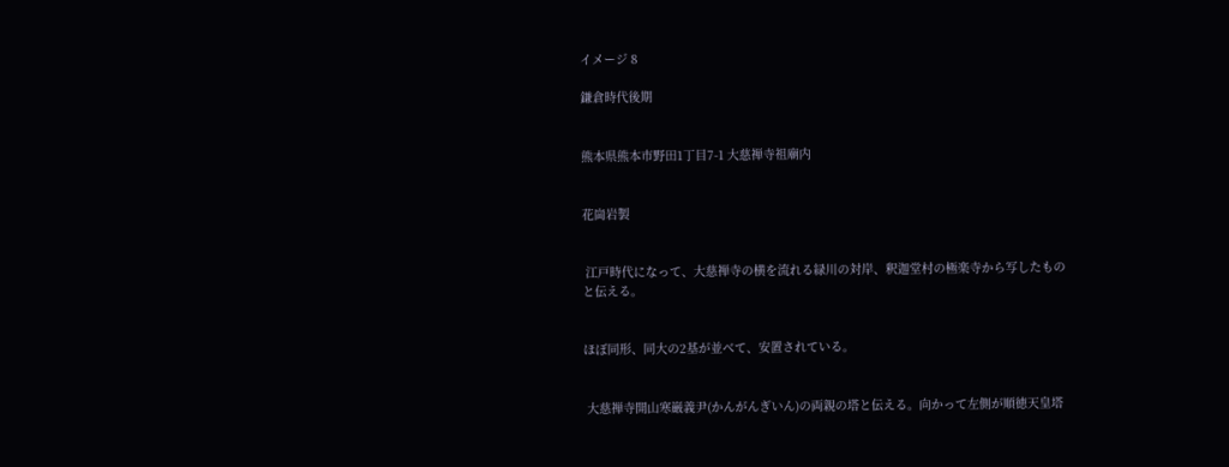イメージ 8

鎌倉時代後期


熊本県熊本市野田1丁目7-1 大慈禅寺祖廟内


花崗岩製


 江戸時代になって、大慈禅寺の横を流れる緑川の対岸、釈迦堂村の極楽寺から写したものと伝える。


ほぼ同形、同大の2基が並べて、安置されている。


 大慈禅寺開山寒巌義尹(かんがんぎいん)の両親の塔と伝える。向かって左側が順徳天皇塔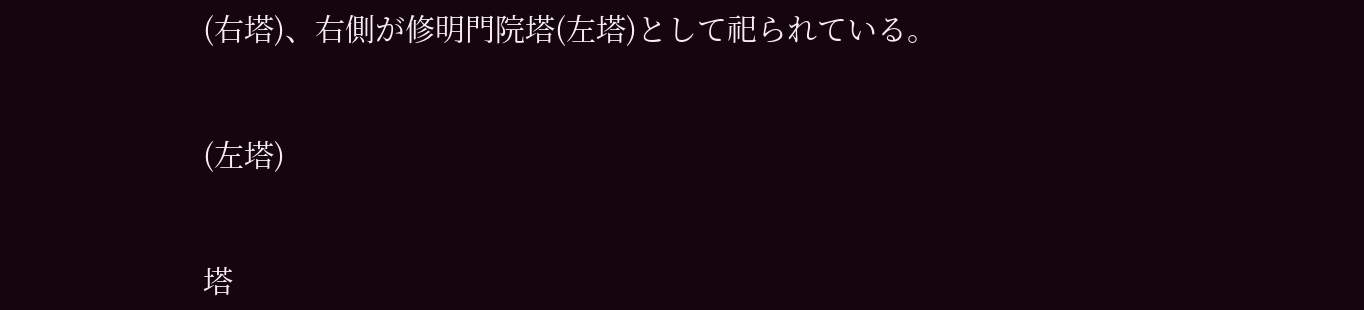(右塔)、右側が修明門院塔(左塔)として祀られている。


(左塔)


塔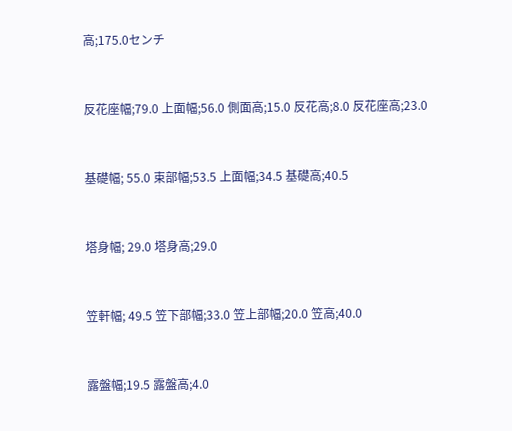高;175.0センチ


反花座幅;79.0 上面幅;56.0 側面高;15.0 反花高;8.0 反花座高;23.0


基礎幅; 55.0 束部幅;53.5 上面幅;34.5 基礎高;40.5


塔身幅; 29.0 塔身高;29.0


笠軒幅; 49.5 笠下部幅;33.0 笠上部幅;20.0 笠高;40.0


露盤幅;19.5 露盤高;4.0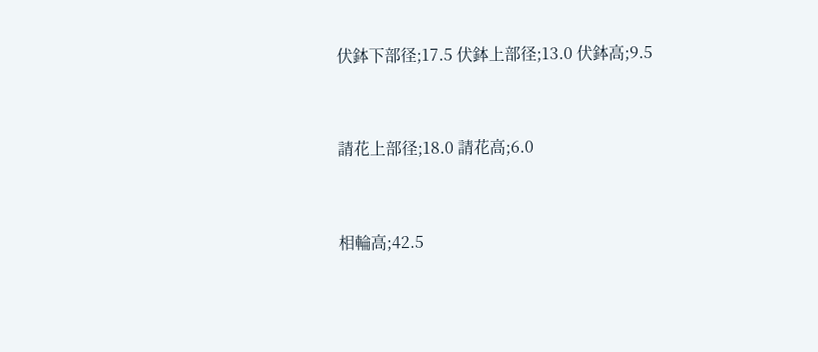伏鉢下部径;17.5 伏鉢上部径;13.0 伏鉢高;9.5


請花上部径;18.0 請花高;6.0


相輪高;42.5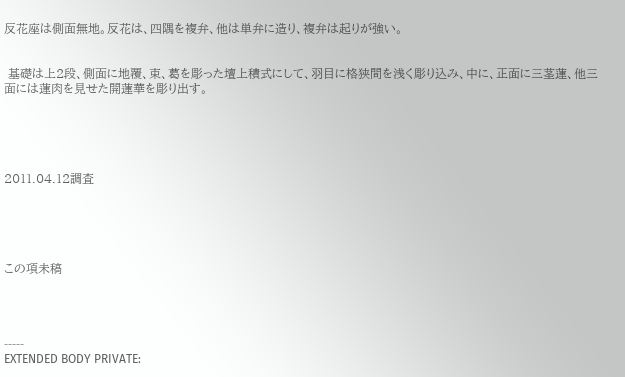反花座は側面無地。反花は、四隅を複弁、他は単弁に造り、複弁は起りが強い。


 基礎は上2段、側面に地覆、束、葛を彫った壇上積式にして、羽目に格狭間を浅く彫り込み、中に、正面に三茎蓮、他三面には蓮肉を見せた開蓮華を彫り出す。





2011.04.12調査





この項未稿




-----
EXTENDED BODY PRIVATE: